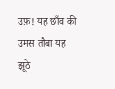उफ़! यह छाँव की उमस तौबा यह झूठे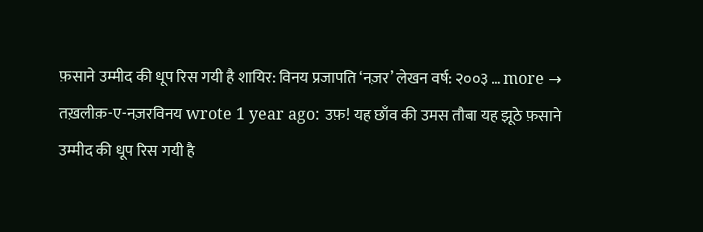फ़साने उम्मीद की धूप रिस गयी है शायिर: विनय प्रजापति ‘नज़र’ लेखन वर्ष: २००३ … more →
तख़लीक़-ए-नज़रविनय wrote 1 year ago: उफ़! यह छाँव की उमस तौबा यह झूठे फ़साने उम्मीद की धूप रिस गयी है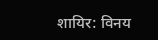शायिर: विनय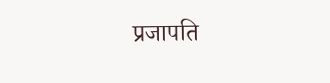प्रजापति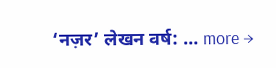‘नज़र’ लेखन वर्ष: … more →